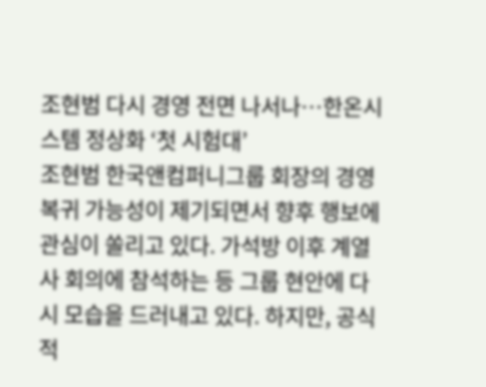조현범 다시 경영 전면 나서나…한온시스템 정상화 ‘첫 시험대’
조현범 한국앤컴퍼니그룹 회장의 경영 복귀 가능성이 제기되면서 향후 행보에 관심이 쏠리고 있다. 가석방 이후 계열사 회의에 참석하는 등 그룹 현안에 다시 모습을 드러내고 있다. 하지만, 공식적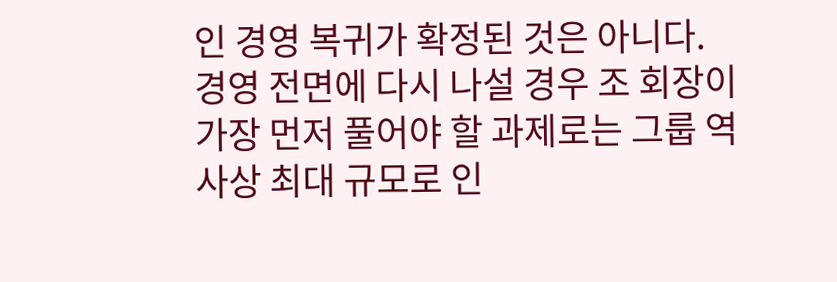인 경영 복귀가 확정된 것은 아니다. 경영 전면에 다시 나설 경우 조 회장이 가장 먼저 풀어야 할 과제로는 그룹 역사상 최대 규모로 인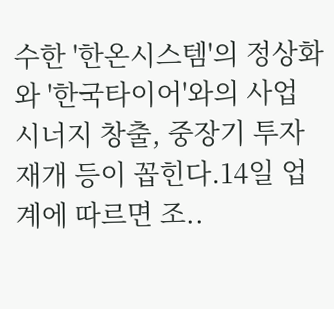수한 '한온시스템'의 정상화와 '한국타이어'와의 사업 시너지 창출, 중장기 투자 재개 등이 꼽힌다.14일 업계에 따르면 조..